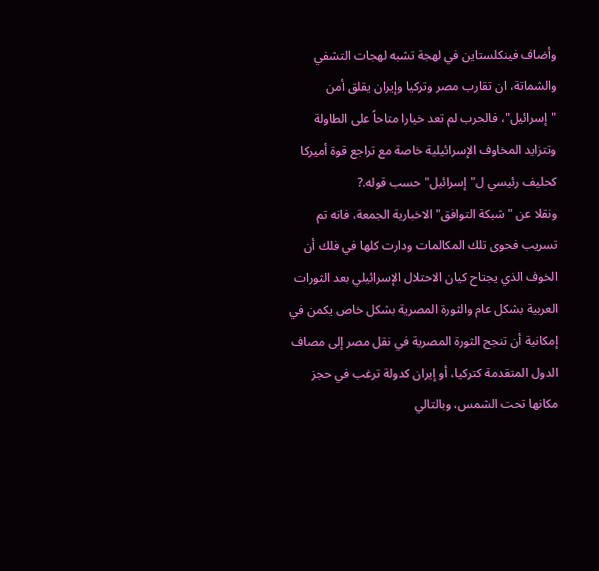وأضاف فينكلستاين في لهجة تشبه لهجات التشفي والشماتة، ان تقارب مصر وتركيا وإيران يقلق أمن "إسرائيل"، فالحرب لم تعد خيارا متاحاً على الطاولة وتتزايد المخاوف الإسرائيلية خاصة مع تراجع قوة أميركا كحليف رئيسي ل"إسرائيل" حسب قوله.?
ونقلا عن "شبكة التوافق" الاخبارية الجمعة، فانه تم تسريب فحوى تلك المكالمات ودارت كلها في فلك أن الخوف الذي يجتاح كيان الاحتلال الإسرائيلي بعد الثورات العربية بشكل عام والثورة المصرية بشكل خاص يكمن في إمكانية أن تنجح الثورة المصرية في نقل مصر إلى مصاف الدول المتقدمة كتركيا، أو إيران كدولة ترغب في حجز مكانها تحت الشمس، وبالتالي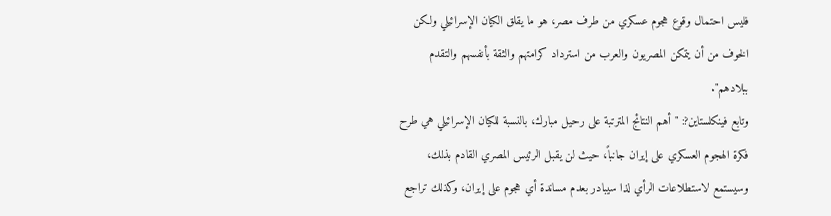فليس احتمال وقوع هجوم عسكري من طرف مصر، هو ما يقلق الكيان الإسرائيلي ولكن الخوف من أن يتمكن المصريون والعرب من استرداد كرامتهم والثقة بأنفسهم والتقدم ببلادهم".
وتابع فينكلستاين?: "أهم النتائج المترتبة على رحيل مبارك، بالنسبة للكيان الإسرائيلي هي طرح فكرة الهجوم العسكري على إيران جانباً، حيث لن يقبل الرئيس المصري القادم بذلك، وسيستمع لاستطلاعات الرأي لذا سيبادر بعدم مساندة أي هجوم على إيران، وكذلك تراجع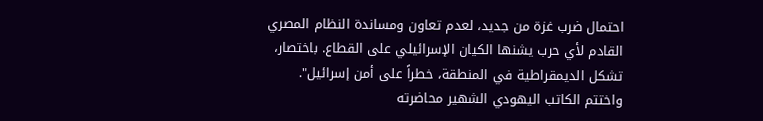احتمال ضرب غزة من جديد، لعدم تعاون ومساندة النظام المصري القادم لأي حرب يشنها الكيان الإسرائيلي على القطاع. باختصار، تشكل الديمقراطية في المنطقة، خطراً على أمن إسرائيل".
واختتم الكاتب اليهودي الشهير محاضرته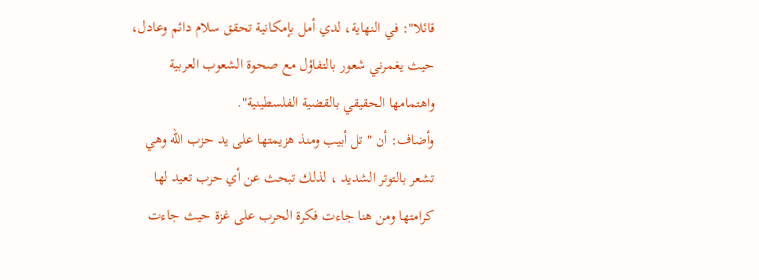قائلا": في النهاية، لدي أمل بإمكانية تحقق سلام دائم وعادل، حيث يغمرني شعور بالتفاؤل مع صحوة الشعوب العربية واهتمامها الحقيقي بالقضية الفلسطينية".
وأضاف: أن " تل أبيب ومنذ هزيمتها على يد حزب الله وهي تشعر بالتوتر الشديد ، لذلك تبحث عن أي حرب تعيد لها كرامتها ومن هنا جاءت فكرة الحرب على غزة حيث جاءت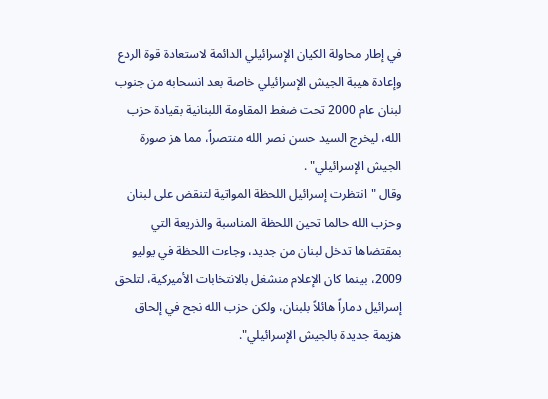في إطار محاولة الكيان الإسرائيلي الدائمة لاستعادة قوة الردع وإعادة هيبة الجيش الإسرائيلي خاصة بعد انسحابه من جنوب لبنان عام 2000 تحت ضغط المقاومة اللبنانية بقيادة حزب الله، ليخرج السيد حسن نصر الله منتصراً، مما هز صورة الجيش الإسرائيلي" .
وقال "انتظرت إسرائيل اللحظة المواتية لتنقض على لبنان وحزب الله حالما تحين اللحظة المناسبة والذريعة التي بمقتضاها تدخل لبنان من جديد، وجاءت اللحظة في يوليو 2009، بينما كان الإعلام منشغل بالانتخابات الأميركية، لتلحق إسرائيل دماراً هائلاً بلبنان، ولكن حزب الله نجح في إلحاق هزيمة جديدة بالجيش الإسرائيلي".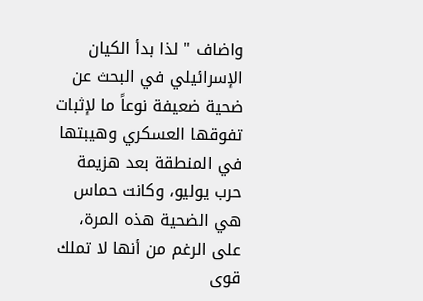واضاف " لذا بدأ الكيان الإسرائيلي في البحث عن ضحية ضعيفة نوعاً ما لإثبات تفوقها العسكري وهيبتها في المنطقة بعد هزيمة حرب يوليو، وكانت حماس هي الضحية هذه المرة، على الرغم من أنها لا تملك قوى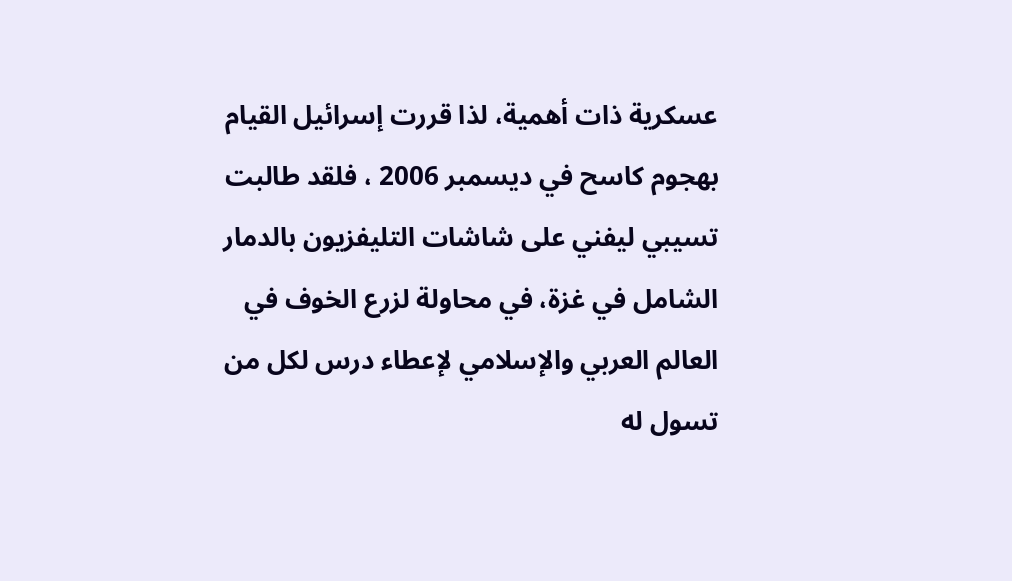عسكرية ذات أهمية، لذا قررت إسرائيل القيام بهجوم كاسح في ديسمبر 2006 ، فلقد طالبت تسيبي ليفني على شاشات التليفزيون بالدمار الشامل في غزة، في محاولة لزرع الخوف في العالم العربي والإسلامي لإعطاء درس لكل من تسول له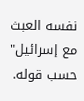نفسه العبث مع إسرائيل" حسب قوله.